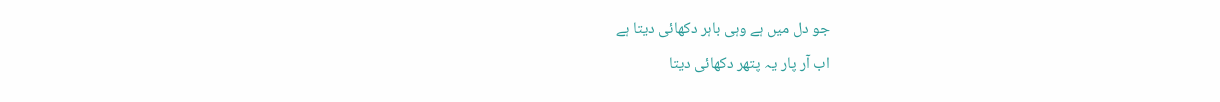جو دل میں ہے وہی باہر دکھائی دیتا ہے
اب آر پار یہ پتھر دکھائی دیتا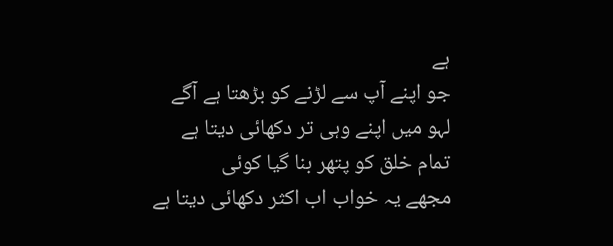ہے
جو اپنے آپ سے لڑنے کو بڑھتا ہے آگے
لہو میں اپنے وہی تر دکھائی دیتا ہے
تمام خلق کو پتھر بنا گیا کوئی
مجھے یہ خواب اب اکثر دکھائی دیتا ہے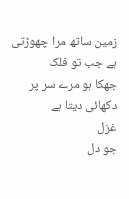زمین ساتھ مرا چھوڑتی ہے جب تو فلک
جھکا ہو مرے سر پر دکھائی دیتا ہے
غزل
جو دل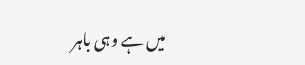میں ہے وہی باہر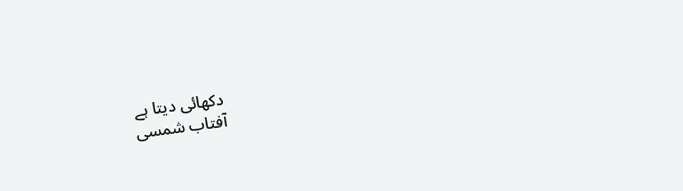دکھائی دیتا ہے
آفتاب شمسی